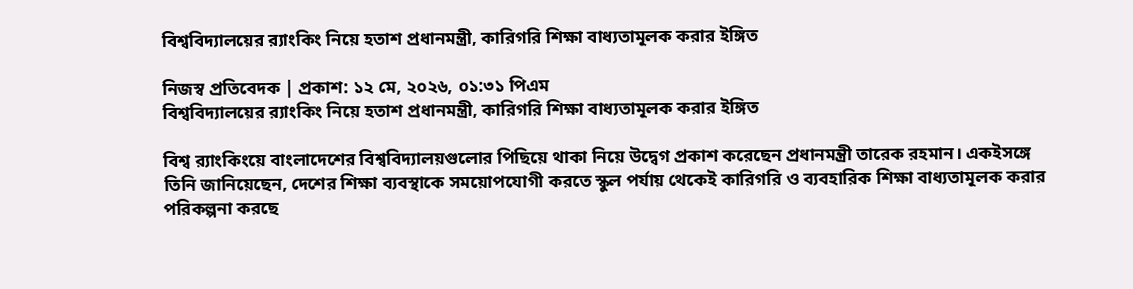বিশ্ববিদ্যালয়ের র‌্যাংকিং নিয়ে হতাশ প্রধানমন্ত্রী, কারিগরি শিক্ষা বাধ্যতামূলক করার ইঙ্গিত

নিজস্ব প্রতিবেদক | প্রকাশ: ১২ মে, ২০২৬, ০১:৩১ পিএম
বিশ্ববিদ্যালয়ের র‌্যাংকিং নিয়ে হতাশ প্রধানমন্ত্রী, কারিগরি শিক্ষা বাধ্যতামূলক করার ইঙ্গিত

বিশ্ব র‌্যাংকিংয়ে বাংলাদেশের বিশ্ববিদ্যালয়গুলোর পিছিয়ে থাকা নিয়ে উদ্বেগ প্রকাশ করেছেন প্রধানমন্ত্রী তারেক রহমান। একইসঙ্গে তিনি জানিয়েছেন, দেশের শিক্ষা ব্যবস্থাকে সময়োপযোগী করতে স্কুল পর্যায় থেকেই কারিগরি ও ব্যবহারিক শিক্ষা বাধ্যতামূলক করার পরিকল্পনা করছে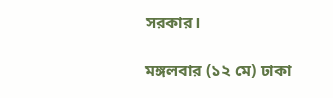সরকার।

মঙ্গলবার (১২ মে) ঢাকা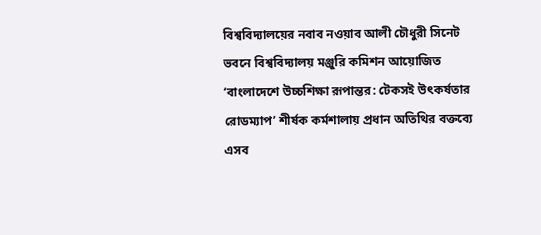বিশ্ববিদ্যালয়ের নবাব নওয়াব আলী চৌধুরী সিনেট ভবনে বিশ্ববিদ্যালয় মঞ্জুরি কমিশন আয়োজিত ‘বাংলাদেশে উচ্চশিক্ষা রূপান্তর: টেকসই উৎকর্ষতার রোডম্যাপ’ শীর্ষক কর্মশালায় প্রধান অতিথির বক্তব্যে এসব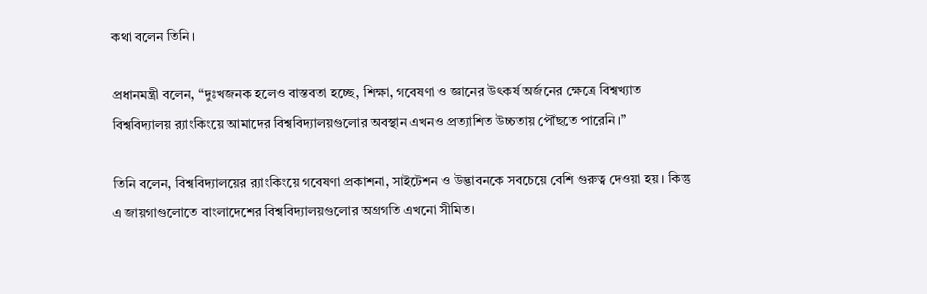কথা বলেন তিনি।

প্রধানমন্ত্রী বলেন, “দুঃখজনক হলেও বাস্তবতা হচ্ছে, শিক্ষা, গবেষণা ও জ্ঞানের উৎকর্ষ অর্জনের ক্ষেত্রে বিশ্বখ্যাত বিশ্ববিদ্যালয় র‌্যাংকিংয়ে আমাদের বিশ্ববিদ্যালয়গুলোর অবস্থান এখনও প্রত্যাশিত উচ্চতায় পৌঁছতে পারেনি।”

তিনি বলেন, বিশ্ববিদ্যালয়ের র‌্যাংকিংয়ে গবেষণা প্রকাশনা, সাইটেশন ও উদ্ভাবনকে সবচেয়ে বেশি গুরুত্ব দেওয়া হয়। কিন্তু এ জায়গাগুলোতে বাংলাদেশের বিশ্ববিদ্যালয়গুলোর অগ্রগতি এখনো সীমিত।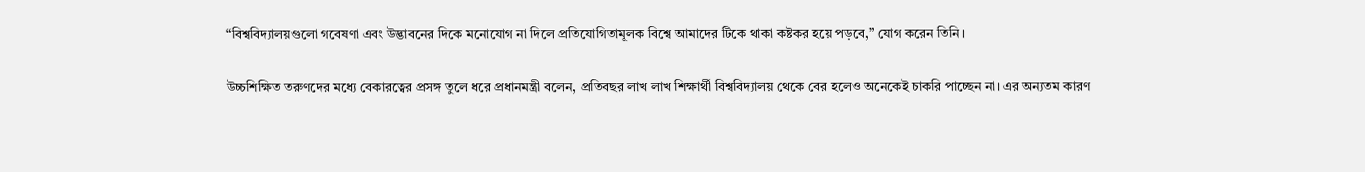“বিশ্ববিদ্যালয়গুলো গবেষণা এবং উদ্ভাবনের দিকে মনোযোগ না দিলে প্রতিযোগিতামূলক বিশ্বে আমাদের টিকে থাকা কষ্টকর হয়ে পড়বে,” যোগ করেন তিনি।

উচ্চশিক্ষিত তরুণদের মধ্যে বেকারত্বের প্রসঙ্গ তুলে ধরে প্রধানমন্ত্রী বলেন, প্রতিবছর লাখ লাখ শিক্ষার্থী বিশ্ববিদ্যালয় থেকে বের হলেও অনেকেই চাকরি পাচ্ছেন না। এর অন্যতম কারণ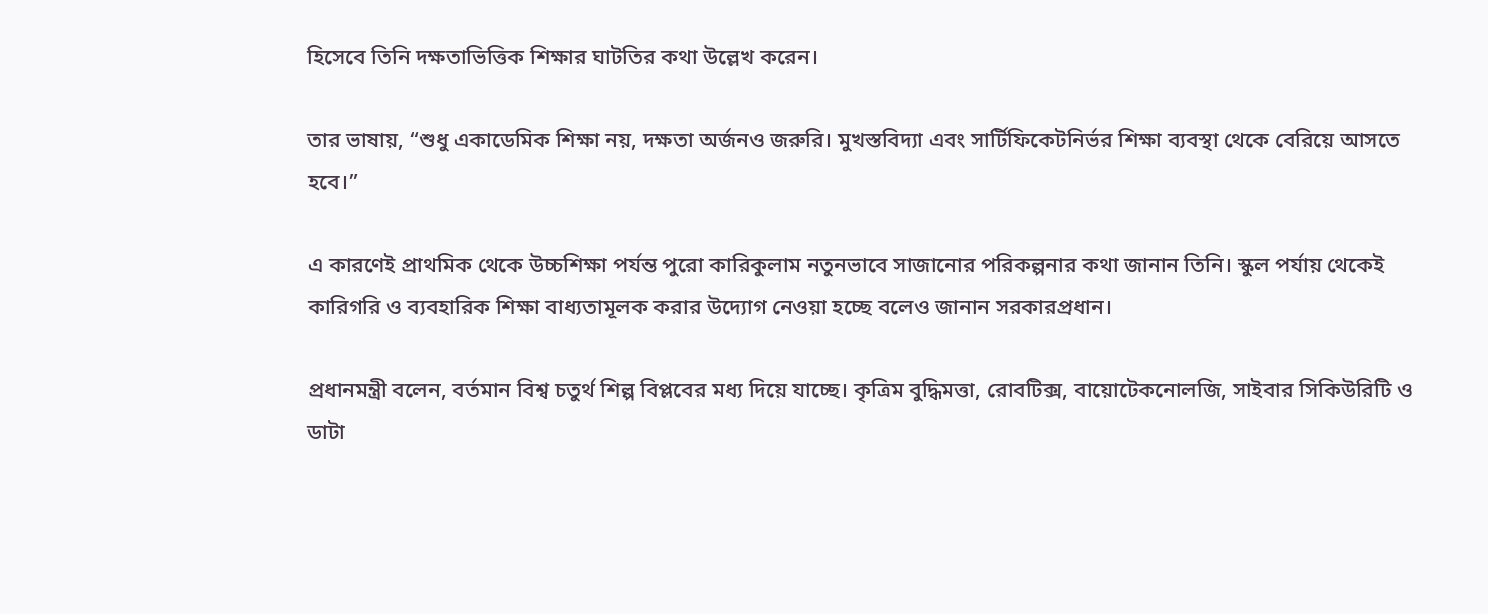হিসেবে তিনি দক্ষতাভিত্তিক শিক্ষার ঘাটতির কথা উল্লেখ করেন।

তার ভাষায়, “শুধু একাডেমিক শিক্ষা নয়, দক্ষতা অর্জনও জরুরি। মুখস্তবিদ্যা এবং সার্টিফিকেটনির্ভর শিক্ষা ব্যবস্থা থেকে বেরিয়ে আসতে হবে।”

এ কারণেই প্রাথমিক থেকে উচ্চশিক্ষা পর্যন্ত পুরো কারিকুলাম নতুনভাবে সাজানোর পরিকল্পনার কথা জানান তিনি। স্কুল পর্যায় থেকেই কারিগরি ও ব্যবহারিক শিক্ষা বাধ্যতামূলক করার উদ্যোগ নেওয়া হচ্ছে বলেও জানান সরকারপ্রধান।

প্রধানমন্ত্রী বলেন, বর্তমান বিশ্ব চতুর্থ শিল্প বিপ্লবের মধ্য দিয়ে যাচ্ছে। কৃত্রিম বুদ্ধিমত্তা, রোবটিক্স, বায়োটেকনোলজি, সাইবার সিকিউরিটি ও ডাটা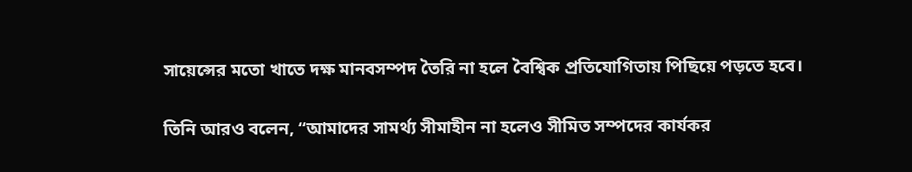সায়েন্সের মতো খাতে দক্ষ মানবসম্পদ তৈরি না হলে বৈশ্বিক প্রতিযোগিতায় পিছিয়ে পড়তে হবে।

তিনি আরও বলেন, “আমাদের সামর্থ্য সীমাহীন না হলেও সীমিত সম্পদের কার্যকর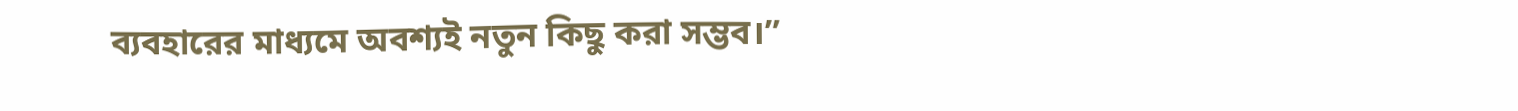ব্যবহারের মাধ্যমে অবশ্যই নতুন কিছু করা সম্ভব।”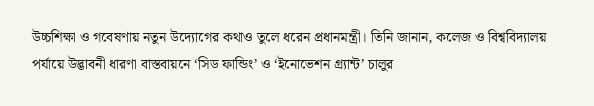উচ্চশিক্ষা ও গবেষণায় নতুন উদ্যোগের কথাও তুলে ধরেন প্রধানমন্ত্রী। তিনি জানান, কলেজ ও বিশ্ববিদ্যালয় পর্যায়ে উদ্ভাবনী ধারণা বাস্তবায়নে ‘সিড ফান্ডিং’ ও ‘ইনোভেশন গ্র্যান্ট’ চালুর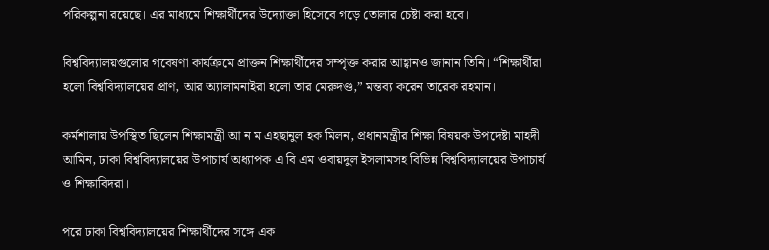পরিকল্পনা রয়েছে। এর মাধ্যমে শিক্ষার্থীদের উদ্যোক্তা হিসেবে গড়ে তোলার চেষ্টা করা হবে।

বিশ্ববিদ্যালয়গুলোর গবেষণা কার্যক্রমে প্রাক্তন শিক্ষার্থীদের সম্পৃক্ত করার আহ্বানও জানান তিনি। “শিক্ষার্থীরা হলো বিশ্ববিদ্যালয়ের প্রাণ, আর অ্যালামনাইরা হলো তার মেরুদণ্ড,” মন্তব্য করেন তারেক রহমান।

কর্মশালায় উপস্থিত ছিলেন শিক্ষামন্ত্রী আ ন ম এহছানুল হক মিলন, প্রধানমন্ত্রীর শিক্ষা বিষয়ক উপদেষ্টা মাহদী আমিন, ঢাকা বিশ্ববিদ্যালয়ের উপাচার্য অধ্যাপক এ বি এম ওবায়দুল ইসলামসহ বিভিন্ন বিশ্ববিদ্যালয়ের উপাচার্য ও শিক্ষাবিদরা।

পরে ঢাকা বিশ্ববিদ্যালয়ের শিক্ষার্থীদের সঙ্গে এক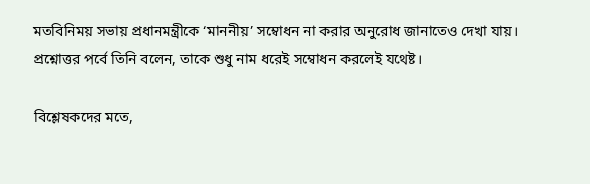মতবিনিময় সভায় প্রধানমন্ত্রীকে ‘মাননীয়’ সম্বোধন না করার অনুরোধ জানাতেও দেখা যায়। প্রশ্নোত্তর পর্বে তিনি বলেন, তাকে শুধু নাম ধরেই সম্বোধন করলেই যথেষ্ট।

বিশ্লেষকদের মতে,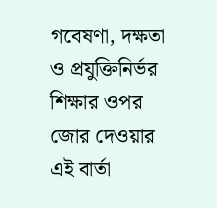গবেষণা, দক্ষতা ও প্রযুক্তিনির্ভর শিক্ষার ওপর জোর দেওয়ার এই বার্তা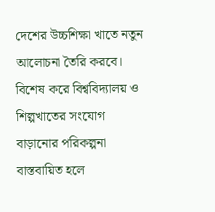দেশের উচ্চশিক্ষা খাতে নতুন আলোচনা তৈরি করবে। বিশেষ করে বিশ্ববিদ্যালয় ও শিল্পখাতের সংযোগ বাড়ানোর পরিকল্পনা বাস্তবায়িত হলে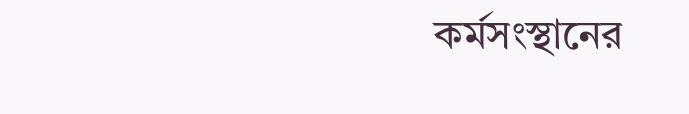কর্মসংস্থানের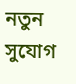নতুন সুযোগ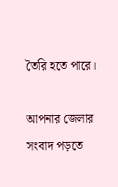তৈরি হতে পারে।

আপনার জেলার সংবাদ পড়তে